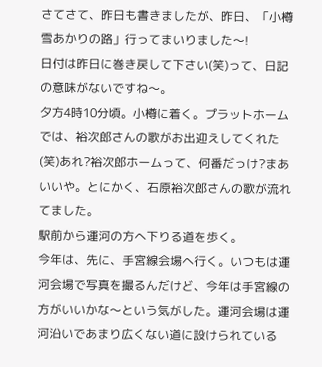さてさて、昨日も書きましたが、昨日、「小樽 雪あかりの路」行ってまいりました〜!
日付は昨日に巻き戻して下さい(笑)って、日記の意味がないですね〜。
夕方4時10分頃。小樽に着く。プラットホームでは、裕次郎さんの歌がお出迎えしてくれた(笑)あれ?裕次郎ホームって、何番だっけ?まあいいや。とにかく、石原裕次郎さんの歌が流れてました。
駅前から運河の方へ下りる道を歩く。
今年は、先に、手宮線会場へ行く。いつもは運河会場で写真を撮るんだけど、今年は手宮線の方がいいかな〜という気がした。運河会場は運河沿いであまり広くない道に設けられている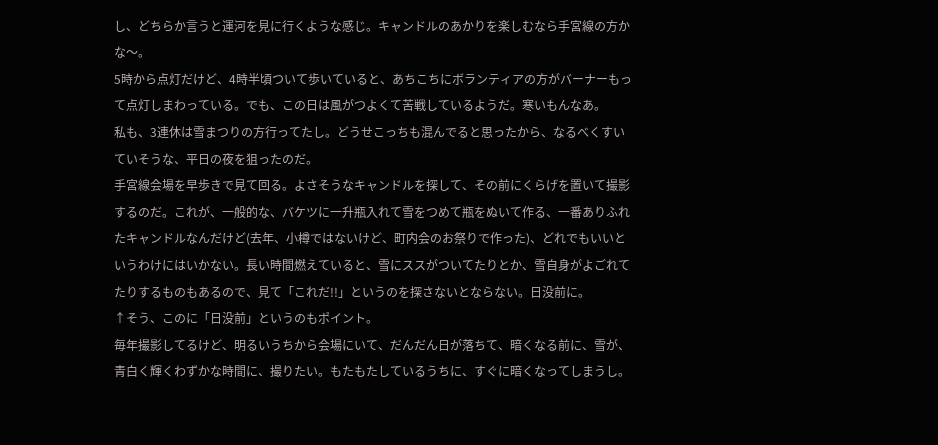し、どちらか言うと運河を見に行くような感じ。キャンドルのあかりを楽しむなら手宮線の方かな〜。
5時から点灯だけど、4時半頃ついて歩いていると、あちこちにボランティアの方がバーナーもって点灯しまわっている。でも、この日は風がつよくて苦戦しているようだ。寒いもんなあ。
私も、3連休は雪まつりの方行ってたし。どうせこっちも混んでると思ったから、なるべくすいていそうな、平日の夜を狙ったのだ。
手宮線会場を早歩きで見て回る。よさそうなキャンドルを探して、その前にくらげを置いて撮影するのだ。これが、一般的な、バケツに一升瓶入れて雪をつめて瓶をぬいて作る、一番ありふれたキャンドルなんだけど(去年、小樽ではないけど、町内会のお祭りで作った)、どれでもいいというわけにはいかない。長い時間燃えていると、雪にススがついてたりとか、雪自身がよごれてたりするものもあるので、見て「これだ!!」というのを探さないとならない。日没前に。
↑そう、このに「日没前」というのもポイント。
毎年撮影してるけど、明るいうちから会場にいて、だんだん日が落ちて、暗くなる前に、雪が、青白く輝くわずかな時間に、撮りたい。もたもたしているうちに、すぐに暗くなってしまうし。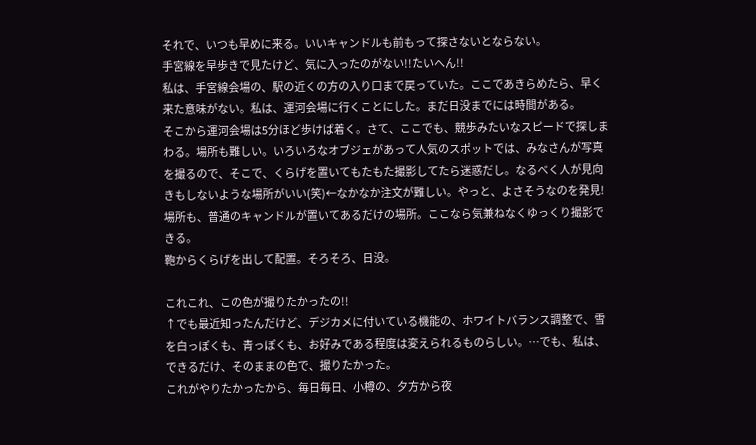それで、いつも早めに来る。いいキャンドルも前もって探さないとならない。
手宮線を早歩きで見たけど、気に入ったのがない!!たいへん!!
私は、手宮線会場の、駅の近くの方の入り口まで戻っていた。ここであきらめたら、早く来た意味がない。私は、運河会場に行くことにした。まだ日没までには時間がある。
そこから運河会場は5分ほど歩けば着く。さて、ここでも、競歩みたいなスピードで探しまわる。場所も難しい。いろいろなオブジェがあって人気のスポットでは、みなさんが写真を撮るので、そこで、くらげを置いてもたもた撮影してたら迷惑だし。なるべく人が見向きもしないような場所がいい(笑)←なかなか注文が難しい。やっと、よさそうなのを発見!場所も、普通のキャンドルが置いてあるだけの場所。ここなら気兼ねなくゆっくり撮影できる。
鞄からくらげを出して配置。そろそろ、日没。

これこれ、この色が撮りたかったの!!
↑でも最近知ったんだけど、デジカメに付いている機能の、ホワイトバランス調整で、雪を白っぽくも、青っぽくも、お好みである程度は変えられるものらしい。…でも、私は、できるだけ、そのままの色で、撮りたかった。
これがやりたかったから、毎日毎日、小樽の、夕方から夜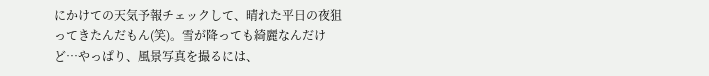にかけての天気予報チェックして、晴れた平日の夜狙ってきたんだもん(笑)。雪が降っても綺麗なんだけど…やっぱり、風景写真を撮るには、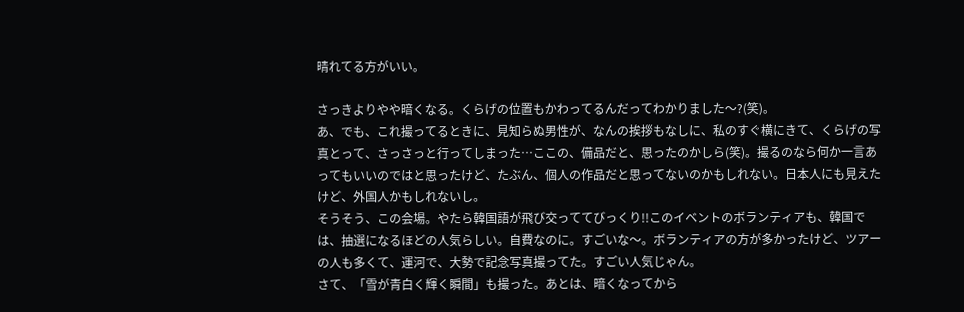晴れてる方がいい。

さっきよりやや暗くなる。くらげの位置もかわってるんだってわかりました〜?(笑)。
あ、でも、これ撮ってるときに、見知らぬ男性が、なんの挨拶もなしに、私のすぐ横にきて、くらげの写真とって、さっさっと行ってしまった…ここの、備品だと、思ったのかしら(笑)。撮るのなら何か一言あってもいいのではと思ったけど、たぶん、個人の作品だと思ってないのかもしれない。日本人にも見えたけど、外国人かもしれないし。
そうそう、この会場。やたら韓国語が飛び交っててびっくり!!このイベントのボランティアも、韓国では、抽選になるほどの人気らしい。自費なのに。すごいな〜。ボランティアの方が多かったけど、ツアーの人も多くて、運河で、大勢で記念写真撮ってた。すごい人気じゃん。
さて、「雪が青白く輝く瞬間」も撮った。あとは、暗くなってから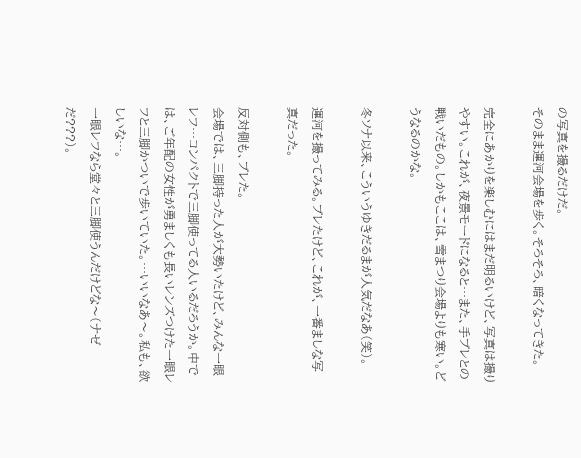の写真を撮るだけだ。
そのまま運河会場を歩く。そろそろ、暗くなってきた。

完全にあかりを楽しむにはまだ明るいけど、写真は撮りやすい。これが、夜景モードになると…また、手ブレとの戦いだもの。しかもここは、雪まつり会場よりも寒い。どうなるのかな。

冬ソナ以来、こういうゆきだるまが人気だなあ(笑)。

運河を撮ってみる。ブレたけど、これが、一番ましな写真だった。

反対側も、ブレた。
会場では、三脚持った人が大勢いたけど、みんな一眼レフ…コンパクトで三脚使ってる人いるだろうか。中では、ご年配の女性が勇ましくも長いレンズつけた一眼レフと三脚かついで歩いていた。…いいなあ〜。私も、欲しいな…。
一眼レフなら堂々と三脚使うんだけどな〜(ナゼだ???)。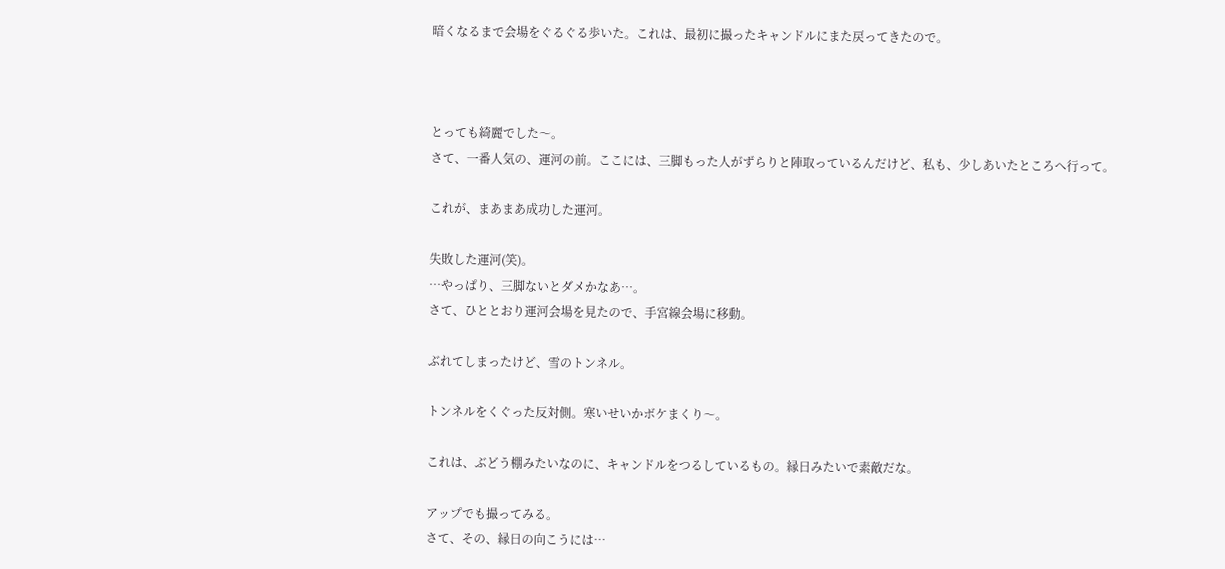暗くなるまで会場をぐるぐる歩いた。これは、最初に撮ったキャンドルにまた戻ってきたので。



とっても綺麗でした〜。
さて、一番人気の、運河の前。ここには、三脚もった人がずらりと陣取っているんだけど、私も、少しあいたところへ行って。

これが、まあまあ成功した運河。

失敗した運河(笑)。
…やっぱり、三脚ないとダメかなあ…。
さて、ひととおり運河会場を見たので、手宮線会場に移動。

ぶれてしまったけど、雪のトンネル。

トンネルをくぐった反対側。寒いせいかボケまくり〜。

これは、ぶどう棚みたいなのに、キャンドルをつるしているもの。縁日みたいで素敵だな。

アップでも撮ってみる。
さて、その、縁日の向こうには…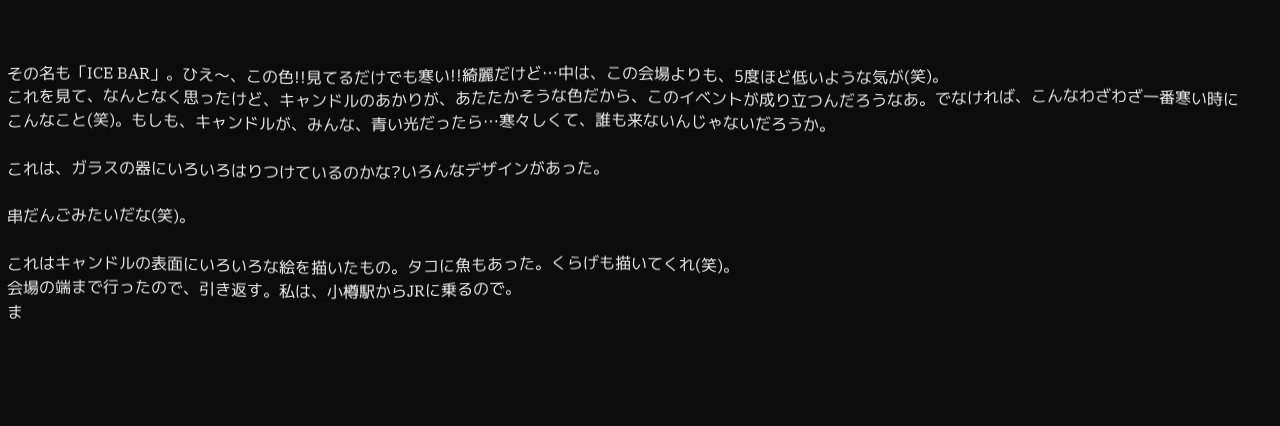その名も「ICE BAR」。ひえ〜、この色!!見てるだけでも寒い!!綺麗だけど…中は、この会場よりも、5度ほど低いような気が(笑)。
これを見て、なんとなく思ったけど、キャンドルのあかりが、あたたかそうな色だから、このイベントが成り立つんだろうなあ。でなければ、こんなわざわざ一番寒い時にこんなこと(笑)。もしも、キャンドルが、みんな、青い光だったら…寒々しくて、誰も来ないんじゃないだろうか。

これは、ガラスの器にいろいろはりつけているのかな?いろんなデザインがあった。

串だんごみたいだな(笑)。

これはキャンドルの表面にいろいろな絵を描いたもの。タコに魚もあった。くらげも描いてくれ(笑)。
会場の端まで行ったので、引き返す。私は、小樽駅からJRに乗るので。
ま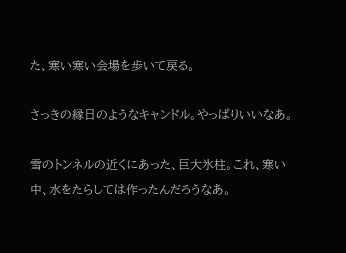た、寒い寒い会場を歩いて戻る。

さっきの縁日のようなキャンドル。やっぱりいいなあ。

雪のトンネルの近くにあった、巨大氷柱。これ、寒い中、水をたらしては作ったんだろうなあ。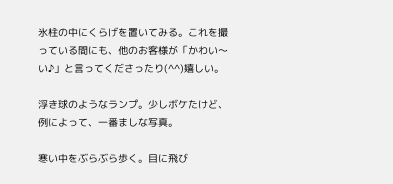氷柱の中にくらげを置いてみる。これを撮っている間にも、他のお客様が「かわい〜い♪」と言ってくださったり(^^)嬉しい。

浮き球のようなランプ。少しボケたけど、例によって、一番ましな写真。

寒い中をぶらぶら歩く。目に飛び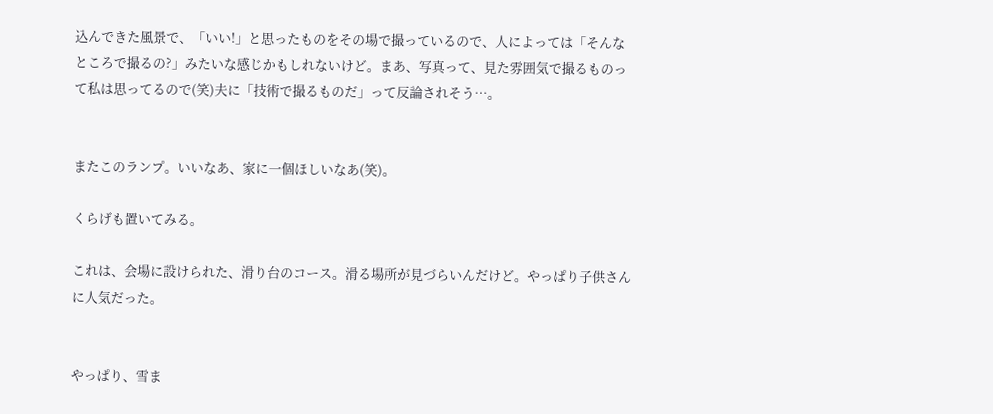込んできた風景で、「いい!」と思ったものをその場で撮っているので、人によっては「そんなところで撮るの?」みたいな感じかもしれないけど。まあ、写真って、見た雰囲気で撮るものって私は思ってるので(笑)夫に「技術で撮るものだ」って反論されそう…。


またこのランプ。いいなあ、家に一個ほしいなあ(笑)。

くらげも置いてみる。

これは、会場に設けられた、滑り台のコース。滑る場所が見づらいんだけど。やっぱり子供さんに人気だった。


やっぱり、雪ま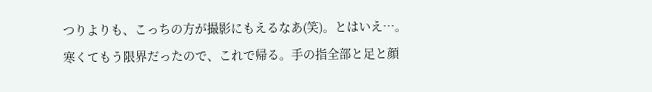つりよりも、こっちの方が撮影にもえるなあ(笑)。とはいえ…。
寒くてもう限界だったので、これで帰る。手の指全部と足と顔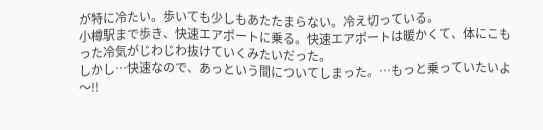が特に冷たい。歩いても少しもあたたまらない。冷え切っている。
小樽駅まで歩き、快速エアポートに乗る。快速エアポートは暖かくて、体にこもった冷気がじわじわ抜けていくみたいだった。
しかし…快速なので、あっという間についてしまった。…もっと乗っていたいよ〜!!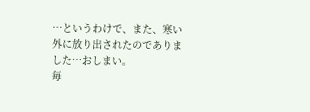…というわけで、また、寒い外に放り出されたのでありました…おしまい。
毎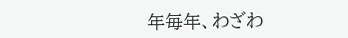年毎年、わざわ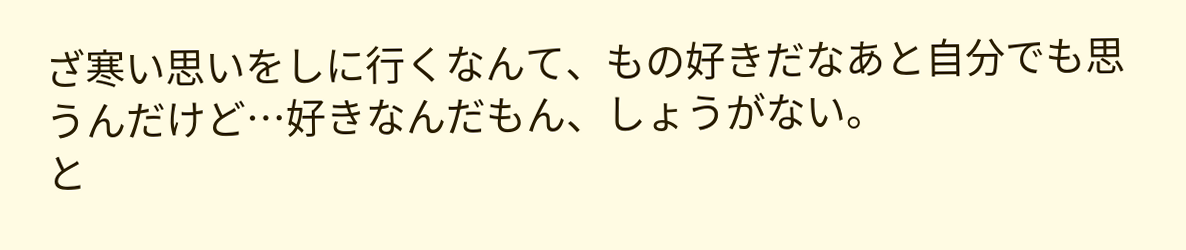ざ寒い思いをしに行くなんて、もの好きだなあと自分でも思うんだけど…好きなんだもん、しょうがない。
と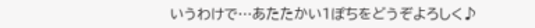いうわけで…あたたかい1ぽちをどうぞよろしく♪